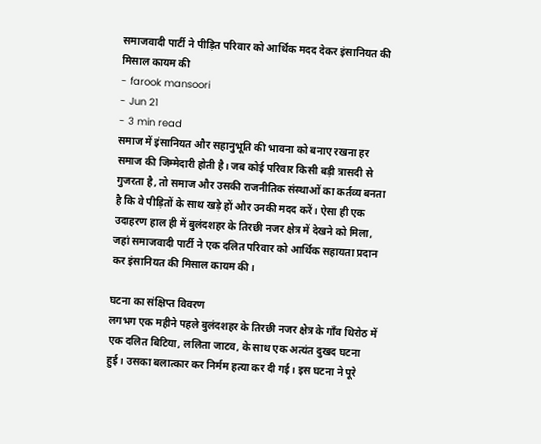समाजवादी पार्टी ने पीड़ित परिवार को आर्थिक मदद देकर इंसानियत की मिसाल कायम की
- farook mansoori
- Jun 21
- 3 min read
समाज में इंसानियत और सहानुभूति की भावना को बनाए रखना हर समाज की जिम्मेदारी होती है। जब कोई परिवार किसी बड़ी त्रासदी से गुजरता है, तो समाज और उसकी राजनीतिक संस्थाओं का कर्तव्य बनता है कि वे पीड़ितों के साथ खड़े हों और उनकी मदद करें। ऐसा ही एक उदाहरण हाल ही में बुलंदशहर के तिरछी नजर क्षेत्र में देखने को मिला, जहां समाजवादी पार्टी ने एक दलित परिवार को आर्थिक सहायता प्रदान कर इंसानियत की मिसाल कायम की।

घटना का संक्षिप्त विवरण
लगभग एक महीने पहले बुलंदशहर के तिरछी नजर क्षेत्र के गाँव थिरोठ में एक दलित बिटिया, ललिता जाटव, के साथ एक अत्यंत दुखद घटना हुई। उसका बलात्कार कर निर्मम हत्या कर दी गई। इस घटना ने पूरे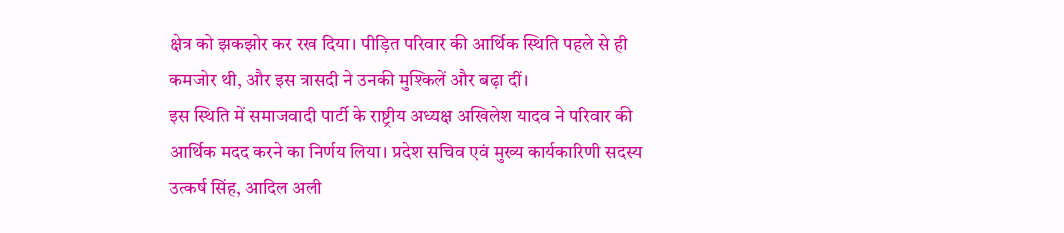क्षेत्र को झकझोर कर रख दिया। पीड़ित परिवार की आर्थिक स्थिति पहले से ही कमजोर थी, और इस त्रासदी ने उनकी मुश्किलें और बढ़ा दीं।
इस स्थिति में समाजवादी पार्टी के राष्ट्रीय अध्यक्ष अखिलेश यादव ने परिवार की आर्थिक मदद करने का निर्णय लिया। प्रदेश सचिव एवं मुख्य कार्यकारिणी सदस्य उत्कर्ष सिंह, आदिल अली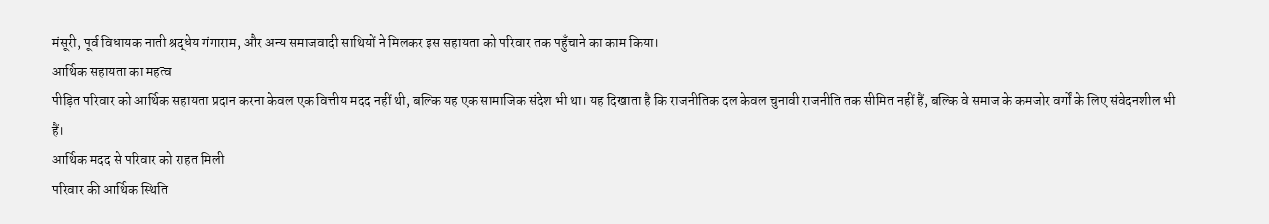मंसूरी, पूर्व विधायक नाती श्रद्धेय गंगाराम, और अन्य समाजवादी साथियों ने मिलकर इस सहायता को परिवार तक पहुँचाने का काम किया।
आर्थिक सहायता का महत्व
पीड़ित परिवार को आर्थिक सहायता प्रदान करना केवल एक वित्तीय मदद नहीं थी, बल्कि यह एक सामाजिक संदेश भी था। यह दिखाता है कि राजनीतिक दल केवल चुनावी राजनीति तक सीमित नहीं हैं, बल्कि वे समाज के कमजोर वर्गों के लिए संवेदनशील भी हैं।
आर्थिक मदद से परिवार को राहत मिली
परिवार की आर्थिक स्थिति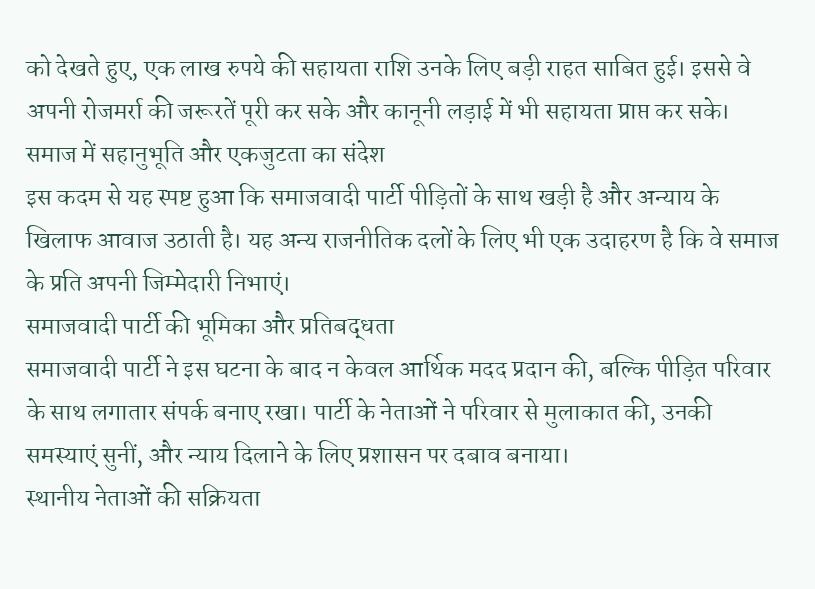को देखते हुए, एक लाख रुपये की सहायता राशि उनके लिए बड़ी राहत साबित हुई। इससे वे अपनी रोजमर्रा की जरूरतें पूरी कर सके और कानूनी लड़ाई में भी सहायता प्राप्त कर सके।
समाज में सहानुभूति और एकजुटता का संदेश
इस कदम से यह स्पष्ट हुआ कि समाजवादी पार्टी पीड़ितों के साथ खड़ी है और अन्याय के खिलाफ आवाज उठाती है। यह अन्य राजनीतिक दलों के लिए भी एक उदाहरण है कि वे समाज के प्रति अपनी जिम्मेदारी निभाएं।
समाजवादी पार्टी की भूमिका और प्रतिबद्धता
समाजवादी पार्टी ने इस घटना के बाद न केवल आर्थिक मदद प्रदान की, बल्कि पीड़ित परिवार के साथ लगातार संपर्क बनाए रखा। पार्टी के नेताओं ने परिवार से मुलाकात की, उनकी समस्याएं सुनीं, और न्याय दिलाने के लिए प्रशासन पर दबाव बनाया।
स्थानीय नेताओं की सक्रियता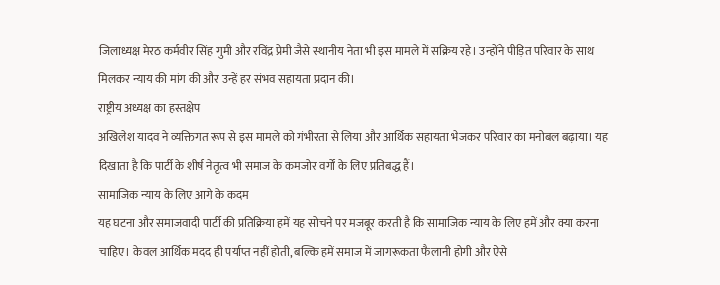जिलाध्यक्ष मेरठ कर्मवीर सिंह गुमी और रविंद्र प्रेमी जैसे स्थानीय नेता भी इस मामले में सक्रिय रहे। उन्होंने पीड़ित परिवार के साथ मिलकर न्याय की मांग की और उन्हें हर संभव सहायता प्रदान की।
राष्ट्रीय अध्यक्ष का हस्तक्षेप
अखिलेश यादव ने व्यक्तिगत रूप से इस मामले को गंभीरता से लिया और आर्थिक सहायता भेजकर परिवार का मनोबल बढ़ाया। यह दिखाता है कि पार्टी के शीर्ष नेतृत्व भी समाज के कमजोर वर्गों के लिए प्रतिबद्ध हैं।
सामाजिक न्याय के लिए आगे के कदम
यह घटना और समाजवादी पार्टी की प्रतिक्रिया हमें यह सोचने पर मजबूर करती है कि सामाजिक न्याय के लिए हमें और क्या करना चाहिए। केवल आर्थिक मदद ही पर्याप्त नहीं होती, बल्कि हमें समाज में जागरूकता फैलानी होगी और ऐसे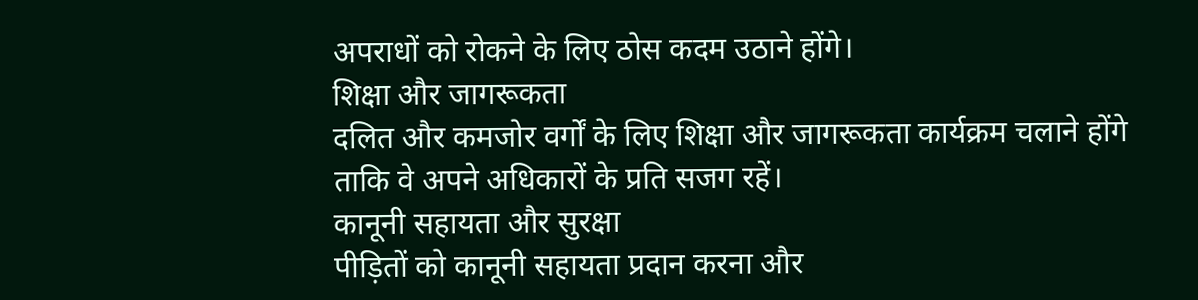अपराधों को रोकने के लिए ठोस कदम उठाने होंगे।
शिक्षा और जागरूकता
दलित और कमजोर वर्गों के लिए शिक्षा और जागरूकता कार्यक्रम चलाने होंगे ताकि वे अपने अधिकारों के प्रति सजग रहें।
कानूनी सहायता और सुरक्षा
पीड़ितों को कानूनी सहायता प्रदान करना और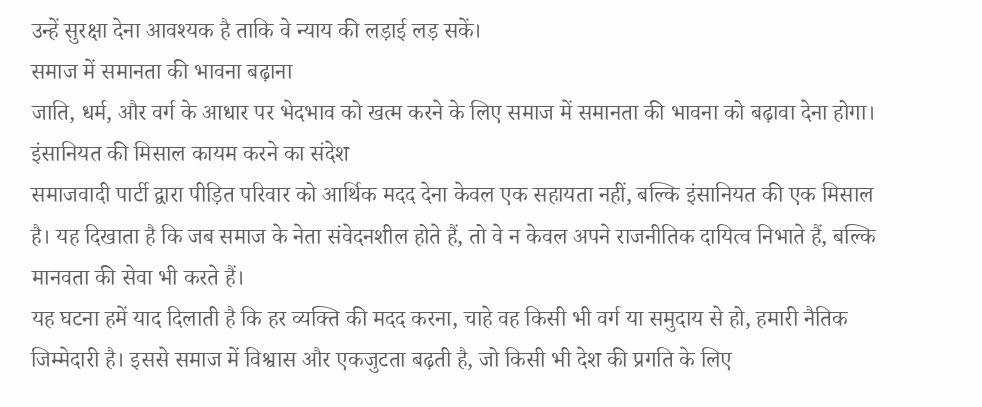उन्हें सुरक्षा देना आवश्यक है ताकि वे न्याय की लड़ाई लड़ सकें।
समाज में समानता की भावना बढ़ाना
जाति, धर्म, और वर्ग के आधार पर भेदभाव को खत्म करने के लिए समाज में समानता की भावना को बढ़ावा देना होगा।
इंसानियत की मिसाल कायम करने का संदेश
समाजवादी पार्टी द्वारा पीड़ित परिवार को आर्थिक मदद देना केवल एक सहायता नहीं, बल्कि इंसानियत की एक मिसाल है। यह दिखाता है कि जब समाज के नेता संवेदनशील होते हैं, तो वे न केवल अपने राजनीतिक दायित्व निभाते हैं, बल्कि मानवता की सेवा भी करते हैं।
यह घटना हमें याद दिलाती है कि हर व्यक्ति की मदद करना, चाहे वह किसी भी वर्ग या समुदाय से हो, हमारी नैतिक जिम्मेदारी है। इससे समाज में विश्वास और एकजुटता बढ़ती है, जो किसी भी देश की प्रगति के लिए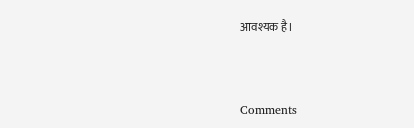आवश्यक है।



Comments